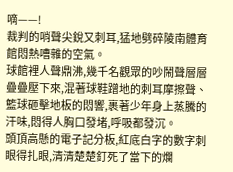嘀——!
裁判的哨聲尖銳又刺耳,猛地劈碎陵南體育館悶熱嘈雜的空氣。
球館裡人聲鼎沸,幾千名觀眾的吵鬧聲層層疊疊壓下來,混著球鞋蹭地的刺耳摩擦聲、籃球砸擊地板的悶響,裹著少年身上蒸騰的汗味,悶得人胸口發堵,呼吸都發沉。
頭頂高懸的電子記分板,紅底白字的數字刺眼得扎眼,清清楚楚釘死了當下的爛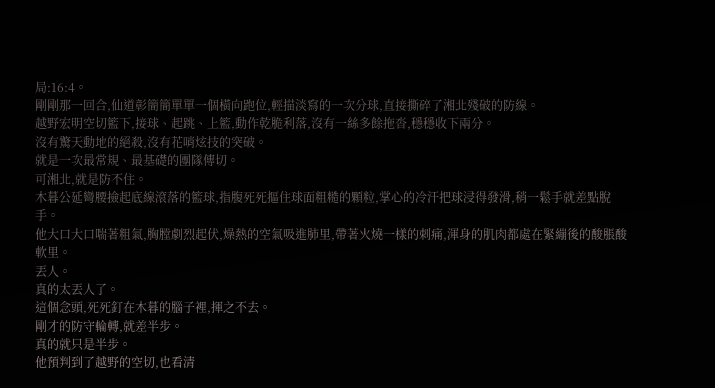局:16:4。
剛剛那一回合,仙道彰簡簡單單一個橫向跑位,輕描淡寫的一次分球,直接撕碎了湘北殘破的防線。
越野宏明空切籃下,接球、起跳、上籃,動作乾脆利落,沒有一絲多餘拖沓,穩穩收下兩分。
沒有驚天動地的絕殺,沒有花哨炫技的突破。
就是一次最常規、最基礎的團隊傳切。
可湘北,就是防不住。
木暮公延彎腰撿起底線滾落的籃球,指腹死死摳住球面粗糙的顆粒,掌心的冷汗把球浸得發滑,稍一鬆手就差點脫手。
他大口大口喘著粗氣,胸膛劇烈起伏,燥熱的空氣吸進肺里,帶著火燒一樣的刺痛,渾身的肌肉都處在緊繃後的酸脹酸軟里。
丟人。
真的太丟人了。
這個念頭,死死釘在木暮的腦子裡,揮之不去。
剛才的防守輪轉,就差半步。
真的就只是半步。
他預判到了越野的空切,也看清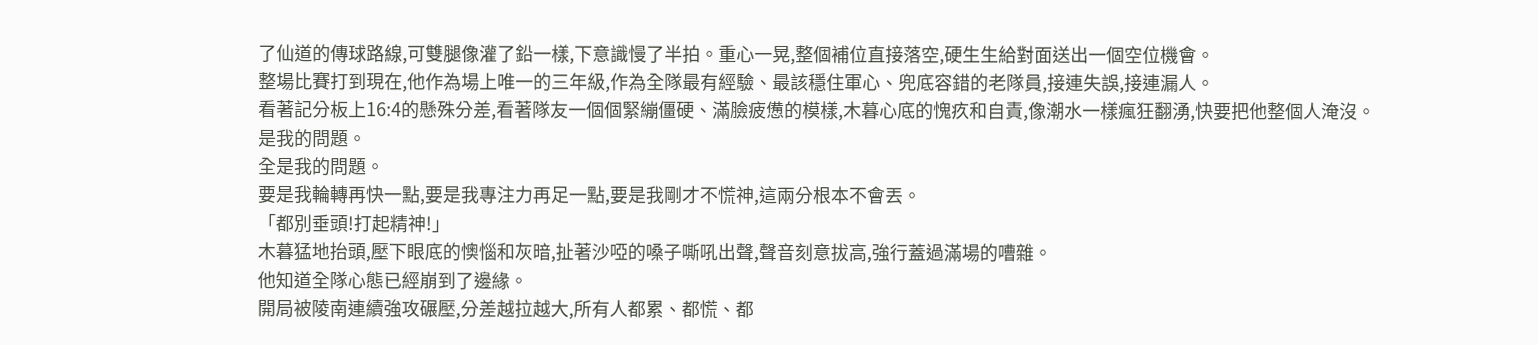了仙道的傳球路線,可雙腿像灌了鉛一樣,下意識慢了半拍。重心一晃,整個補位直接落空,硬生生給對面送出一個空位機會。
整場比賽打到現在,他作為場上唯一的三年級,作為全隊最有經驗、最該穩住軍心、兜底容錯的老隊員,接連失誤,接連漏人。
看著記分板上16:4的懸殊分差,看著隊友一個個緊繃僵硬、滿臉疲憊的模樣,木暮心底的愧疚和自責,像潮水一樣瘋狂翻湧,快要把他整個人淹沒。
是我的問題。
全是我的問題。
要是我輪轉再快一點,要是我專注力再足一點,要是我剛才不慌神,這兩分根本不會丟。
「都別垂頭!打起精神!」
木暮猛地抬頭,壓下眼底的懊惱和灰暗,扯著沙啞的嗓子嘶吼出聲,聲音刻意拔高,強行蓋過滿場的嘈雜。
他知道全隊心態已經崩到了邊緣。
開局被陵南連續強攻碾壓,分差越拉越大,所有人都累、都慌、都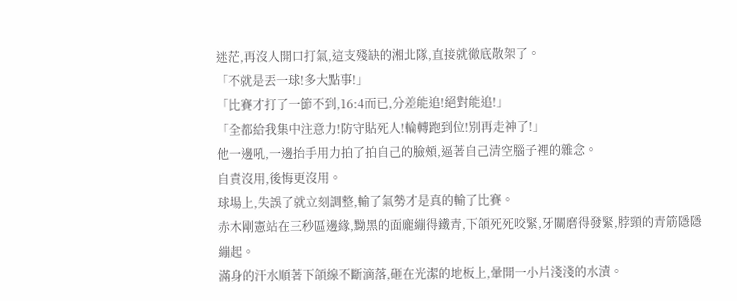迷茫,再沒人開口打氣,這支殘缺的湘北隊,直接就徹底散架了。
「不就是丟一球!多大點事!」
「比賽才打了一節不到,16:4而已,分差能追!絕對能追!」
「全都給我集中注意力!防守貼死人!輪轉跑到位!別再走神了!」
他一邊吼,一邊抬手用力拍了拍自己的臉頰,逼著自己清空腦子裡的雜念。
自責沒用,後悔更沒用。
球場上,失誤了就立刻調整,輸了氣勢才是真的輸了比賽。
赤木剛憲站在三秒區邊緣,黝黑的面龐繃得鐵青,下頜死死咬緊,牙關磨得發緊,脖頸的青筋隱隱繃起。
滿身的汗水順著下頜線不斷滴落,砸在光潔的地板上,暈開一小片淺淺的水漬。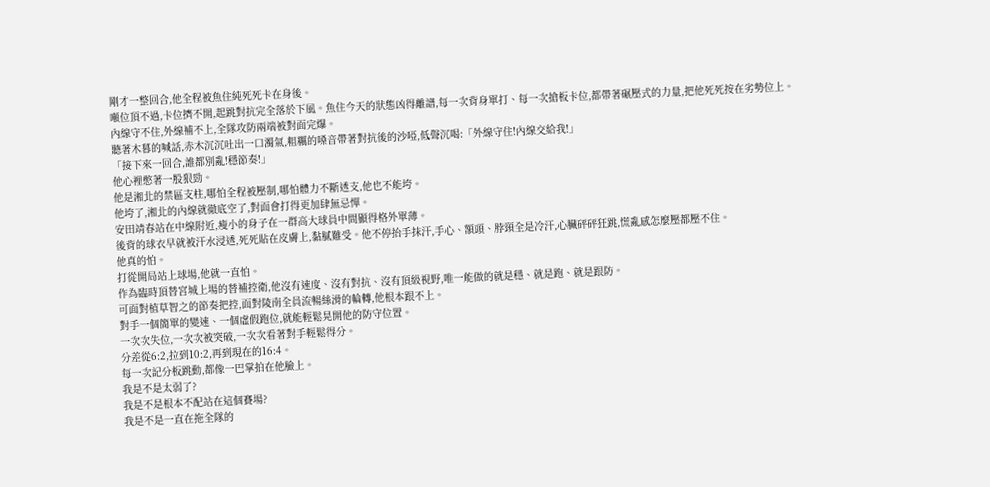剛才一整回合,他全程被魚住純死死卡在身後。
噸位頂不過,卡位擠不開,起跳對抗完全落於下風。魚住今天的狀態凶得離譜,每一次背身單打、每一次搶板卡位,都帶著碾壓式的力量,把他死死按在劣勢位上。
內線守不住,外線補不上,全隊攻防兩端被對面完爆。
聽著木暮的喊話,赤木沉沉吐出一口濁氣,粗糲的嗓音帶著對抗後的沙啞,低聲沉喝:「外線守住!內線交給我!」
「接下來一回合,誰都別亂!穩節奏!」
他心裡憋著一股狠勁。
他是湘北的禁區支柱,哪怕全程被壓制,哪怕體力不斷透支,他也不能垮。
他垮了,湘北的內線就徹底空了,對面會打得更加肆無忌憚。
安田靖春站在中線附近,瘦小的身子在一群高大球員中間顯得格外單薄。
後背的球衣早就被汗水浸透,死死貼在皮膚上,黏膩難受。他不停抬手抹汗,手心、額頭、脖頸全是冷汗,心臟砰砰狂跳,慌亂感怎麼壓都壓不住。
他真的怕。
打從開局站上球場,他就一直怕。
作為臨時頂替宮城上場的替補控衛,他沒有速度、沒有對抗、沒有頂級視野,唯一能做的就是穩、就是跑、就是跟防。
可面對植草智之的節奏把控,面對陵南全員流暢絲滑的輪轉,他根本跟不上。
對手一個簡單的變速、一個虛假跑位,就能輕鬆晃開他的防守位置。
一次次失位,一次次被突破,一次次看著對手輕鬆得分。
分差從6:2,拉到10:2,再到現在的16:4。
每一次記分板跳動,都像一巴掌拍在他臉上。
我是不是太弱了?
我是不是根本不配站在這個賽場?
我是不是一直在拖全隊的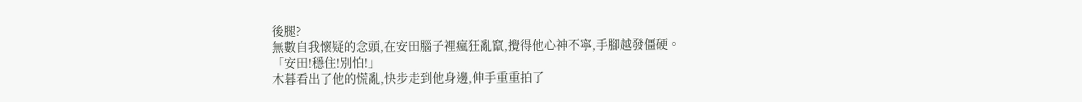後腿?
無數自我懷疑的念頭,在安田腦子裡瘋狂亂竄,攪得他心神不寧,手腳越發僵硬。
「安田!穩住!別怕!」
木暮看出了他的慌亂,快步走到他身邊,伸手重重拍了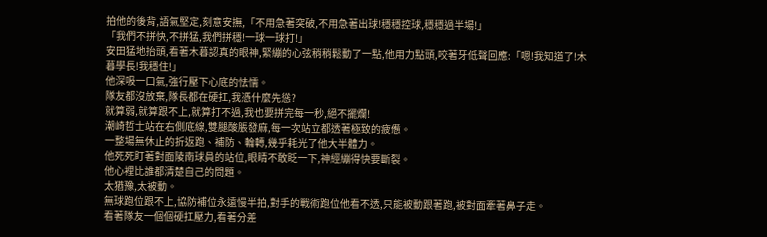拍他的後背,語氣堅定,刻意安撫,「不用急著突破,不用急著出球!穩穩控球,穩穩過半場!」
「我們不拼快,不拼猛,我們拼穩!一球一球打!」
安田猛地抬頭,看著木暮認真的眼神,緊繃的心弦稍稍鬆動了一點,他用力點頭,咬著牙低聲回應:「嗯!我知道了!木暮學長!我穩住!」
他深吸一口氣,強行壓下心底的怯懦。
隊友都沒放棄,隊長都在硬扛,我憑什麼先慫?
就算弱,就算跟不上,就算打不過,我也要拼完每一秒,絕不擺爛!
潮崎哲士站在右側底線,雙腿酸脹發麻,每一次站立都透著極致的疲憊。
一整場無休止的折返跑、補防、輪轉,幾乎耗光了他大半體力。
他死死盯著對面陵南球員的站位,眼睛不敢眨一下,神經繃得快要斷裂。
他心裡比誰都清楚自己的問題。
太猶豫,太被動。
無球跑位跟不上,協防補位永遠慢半拍,對手的戰術跑位他看不透,只能被動跟著跑,被對面牽著鼻子走。
看著隊友一個個硬扛壓力,看著分差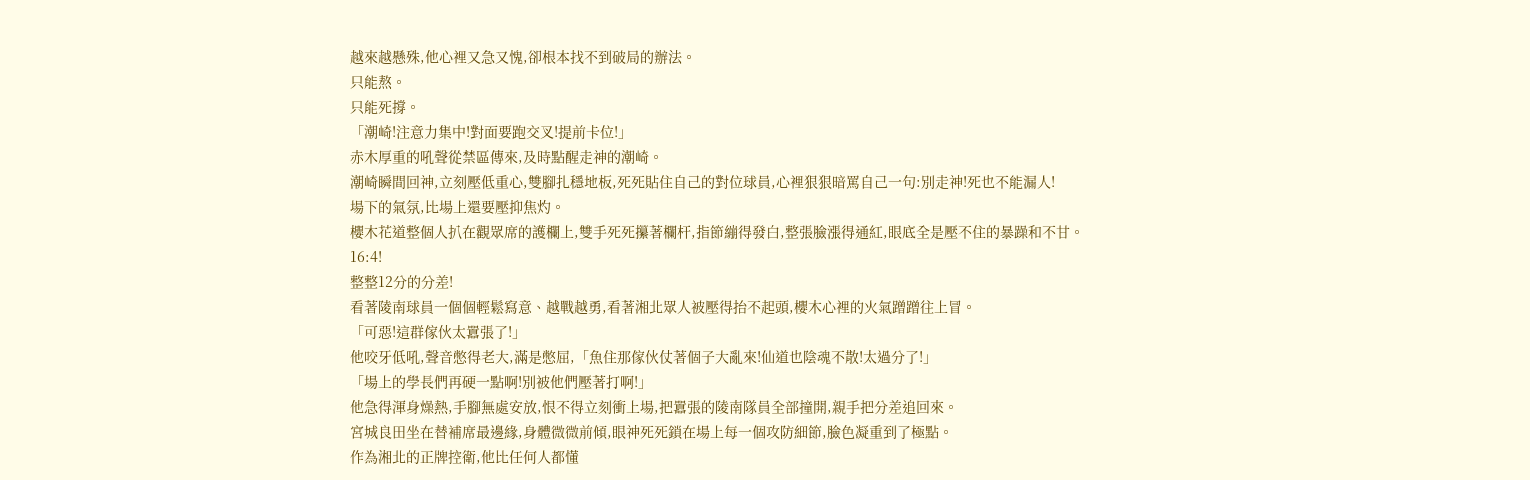越來越懸殊,他心裡又急又愧,卻根本找不到破局的辦法。
只能熬。
只能死撐。
「潮崎!注意力集中!對面要跑交叉!提前卡位!」
赤木厚重的吼聲從禁區傳來,及時點醒走神的潮崎。
潮崎瞬間回神,立刻壓低重心,雙腳扎穩地板,死死貼住自己的對位球員,心裡狠狠暗罵自己一句:別走神!死也不能漏人!
場下的氣氛,比場上還要壓抑焦灼。
櫻木花道整個人扒在觀眾席的護欄上,雙手死死攥著欄杆,指節繃得發白,整張臉漲得通紅,眼底全是壓不住的暴躁和不甘。
16:4!
整整12分的分差!
看著陵南球員一個個輕鬆寫意、越戰越勇,看著湘北眾人被壓得抬不起頭,櫻木心裡的火氣蹭蹭往上冒。
「可惡!這群傢伙太囂張了!」
他咬牙低吼,聲音憋得老大,滿是憋屈,「魚住那傢伙仗著個子大亂來!仙道也陰魂不散!太過分了!」
「場上的學長們再硬一點啊!別被他們壓著打啊!」
他急得渾身燥熱,手腳無處安放,恨不得立刻衝上場,把囂張的陵南隊員全部撞開,親手把分差追回來。
宮城良田坐在替補席最邊緣,身體微微前傾,眼神死死鎖在場上每一個攻防細節,臉色凝重到了極點。
作為湘北的正牌控衛,他比任何人都懂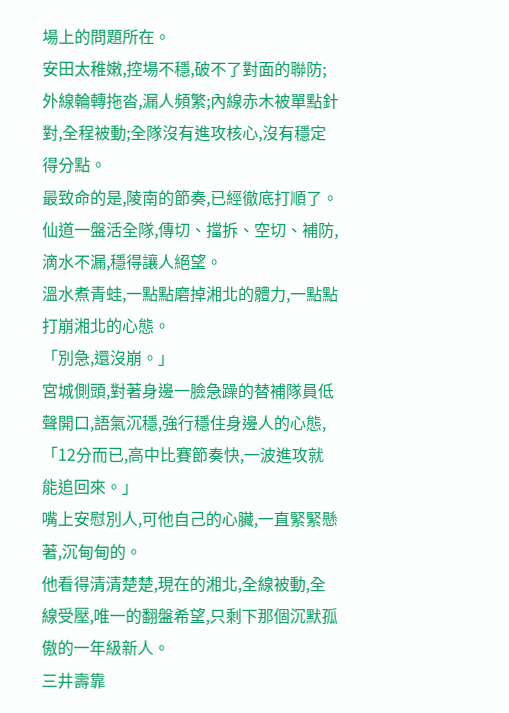場上的問題所在。
安田太稚嫩,控場不穩,破不了對面的聯防;外線輪轉拖沓,漏人頻繁;內線赤木被單點針對,全程被動;全隊沒有進攻核心,沒有穩定得分點。
最致命的是,陵南的節奏,已經徹底打順了。
仙道一盤活全隊,傳切、擋拆、空切、補防,滴水不漏,穩得讓人絕望。
溫水煮青蛙,一點點磨掉湘北的體力,一點點打崩湘北的心態。
「別急,還沒崩。」
宮城側頭,對著身邊一臉急躁的替補隊員低聲開口,語氣沉穩,強行穩住身邊人的心態,「12分而已,高中比賽節奏快,一波進攻就能追回來。」
嘴上安慰別人,可他自己的心臟,一直緊緊懸著,沉甸甸的。
他看得清清楚楚,現在的湘北,全線被動,全線受壓,唯一的翻盤希望,只剩下那個沉默孤傲的一年級新人。
三井壽靠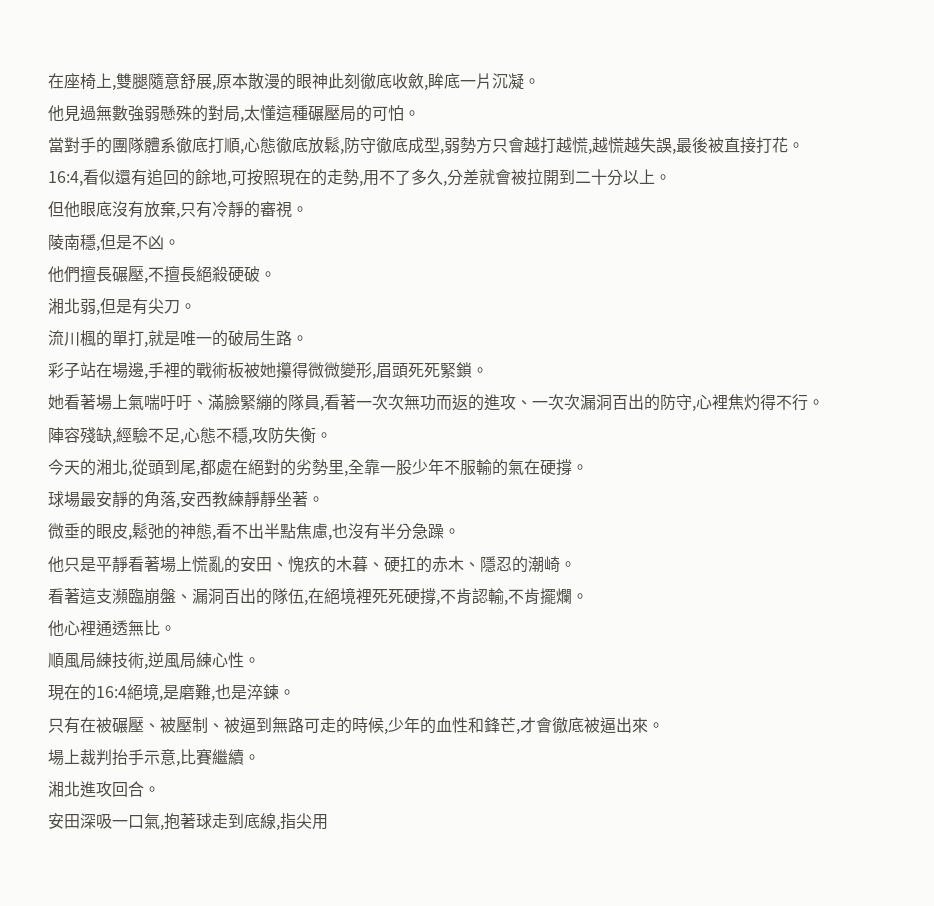在座椅上,雙腿隨意舒展,原本散漫的眼神此刻徹底收斂,眸底一片沉凝。
他見過無數強弱懸殊的對局,太懂這種碾壓局的可怕。
當對手的團隊體系徹底打順,心態徹底放鬆,防守徹底成型,弱勢方只會越打越慌,越慌越失誤,最後被直接打花。
16:4,看似還有追回的餘地,可按照現在的走勢,用不了多久,分差就會被拉開到二十分以上。
但他眼底沒有放棄,只有冷靜的審視。
陵南穩,但是不凶。
他們擅長碾壓,不擅長絕殺硬破。
湘北弱,但是有尖刀。
流川楓的單打,就是唯一的破局生路。
彩子站在場邊,手裡的戰術板被她攥得微微變形,眉頭死死緊鎖。
她看著場上氣喘吁吁、滿臉緊繃的隊員,看著一次次無功而返的進攻、一次次漏洞百出的防守,心裡焦灼得不行。
陣容殘缺,經驗不足,心態不穩,攻防失衡。
今天的湘北,從頭到尾,都處在絕對的劣勢里,全靠一股少年不服輸的氣在硬撐。
球場最安靜的角落,安西教練靜靜坐著。
微垂的眼皮,鬆弛的神態,看不出半點焦慮,也沒有半分急躁。
他只是平靜看著場上慌亂的安田、愧疚的木暮、硬扛的赤木、隱忍的潮崎。
看著這支瀕臨崩盤、漏洞百出的隊伍,在絕境裡死死硬撐,不肯認輸,不肯擺爛。
他心裡通透無比。
順風局練技術,逆風局練心性。
現在的16:4絕境,是磨難,也是淬鍊。
只有在被碾壓、被壓制、被逼到無路可走的時候,少年的血性和鋒芒,才會徹底被逼出來。
場上裁判抬手示意,比賽繼續。
湘北進攻回合。
安田深吸一口氣,抱著球走到底線,指尖用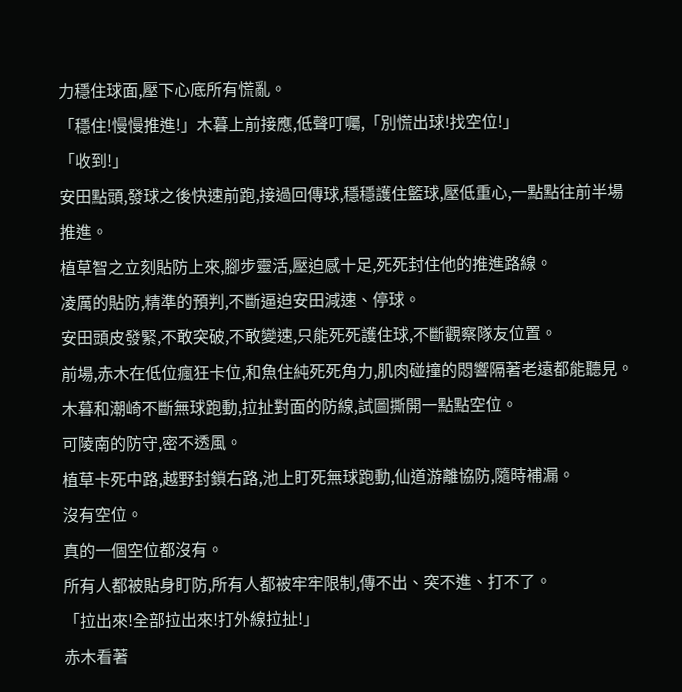力穩住球面,壓下心底所有慌亂。
「穩住!慢慢推進!」木暮上前接應,低聲叮囑,「別慌出球!找空位!」
「收到!」
安田點頭,發球之後快速前跑,接過回傳球,穩穩護住籃球,壓低重心,一點點往前半場推進。
植草智之立刻貼防上來,腳步靈活,壓迫感十足,死死封住他的推進路線。
凌厲的貼防,精準的預判,不斷逼迫安田減速、停球。
安田頭皮發緊,不敢突破,不敢變速,只能死死護住球,不斷觀察隊友位置。
前場,赤木在低位瘋狂卡位,和魚住純死死角力,肌肉碰撞的悶響隔著老遠都能聽見。
木暮和潮崎不斷無球跑動,拉扯對面的防線,試圖撕開一點點空位。
可陵南的防守,密不透風。
植草卡死中路,越野封鎖右路,池上盯死無球跑動,仙道游離協防,隨時補漏。
沒有空位。
真的一個空位都沒有。
所有人都被貼身盯防,所有人都被牢牢限制,傳不出、突不進、打不了。
「拉出來!全部拉出來!打外線拉扯!」
赤木看著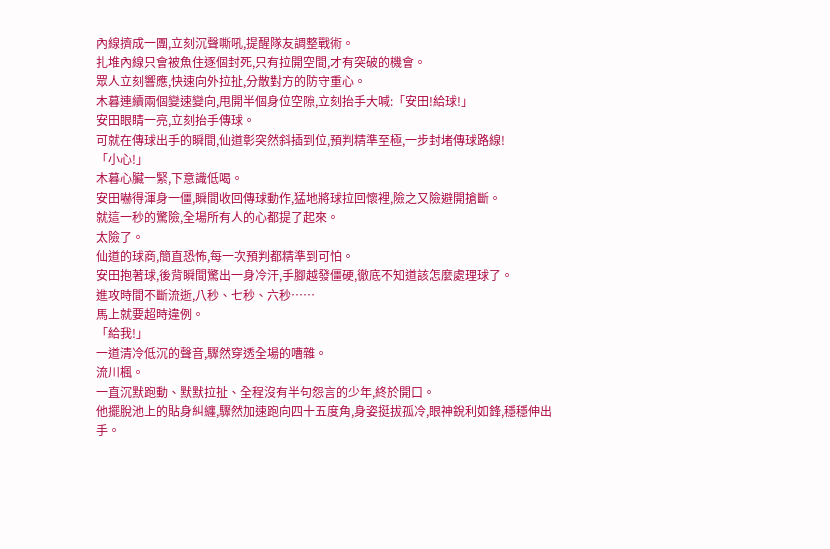內線擠成一團,立刻沉聲嘶吼,提醒隊友調整戰術。
扎堆內線只會被魚住逐個封死,只有拉開空間,才有突破的機會。
眾人立刻響應,快速向外拉扯,分散對方的防守重心。
木暮連續兩個變速變向,甩開半個身位空隙,立刻抬手大喊:「安田!給球!」
安田眼睛一亮,立刻抬手傳球。
可就在傳球出手的瞬間,仙道彰突然斜插到位,預判精準至極,一步封堵傳球路線!
「小心!」
木暮心臟一緊,下意識低喝。
安田嚇得渾身一僵,瞬間收回傳球動作,猛地將球拉回懷裡,險之又險避開搶斷。
就這一秒的驚險,全場所有人的心都提了起來。
太險了。
仙道的球商,簡直恐怖,每一次預判都精準到可怕。
安田抱著球,後背瞬間驚出一身冷汗,手腳越發僵硬,徹底不知道該怎麼處理球了。
進攻時間不斷流逝,八秒、七秒、六秒……
馬上就要超時違例。
「給我!」
一道清冷低沉的聲音,驟然穿透全場的嘈雜。
流川楓。
一直沉默跑動、默默拉扯、全程沒有半句怨言的少年,終於開口。
他擺脫池上的貼身糾纏,驟然加速跑向四十五度角,身姿挺拔孤冷,眼神銳利如鋒,穩穩伸出手。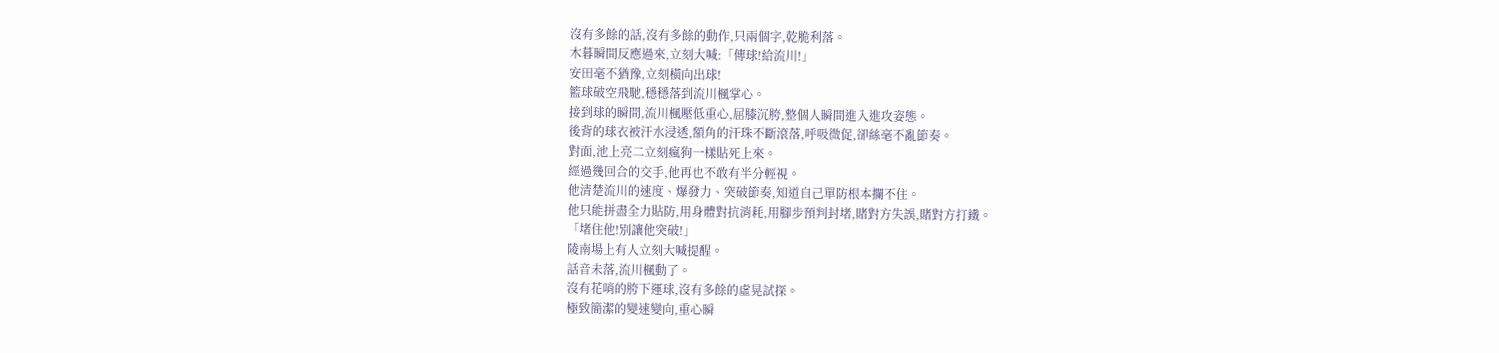沒有多餘的話,沒有多餘的動作,只兩個字,乾脆利落。
木暮瞬間反應過來,立刻大喊:「傳球!給流川!」
安田毫不猶豫,立刻橫向出球!
籃球破空飛馳,穩穩落到流川楓掌心。
接到球的瞬間,流川楓壓低重心,屈膝沉胯,整個人瞬間進入進攻姿態。
後背的球衣被汗水浸透,額角的汗珠不斷滾落,呼吸微促,卻絲毫不亂節奏。
對面,池上亮二立刻瘋狗一樣貼死上來。
經過幾回合的交手,他再也不敢有半分輕視。
他清楚流川的速度、爆發力、突破節奏,知道自己單防根本攔不住。
他只能拼盡全力貼防,用身體對抗消耗,用腳步預判封堵,賭對方失誤,賭對方打鐵。
「堵住他!別讓他突破!」
陵南場上有人立刻大喊提醒。
話音未落,流川楓動了。
沒有花哨的胯下運球,沒有多餘的虛晃試探。
極致簡潔的變速變向,重心瞬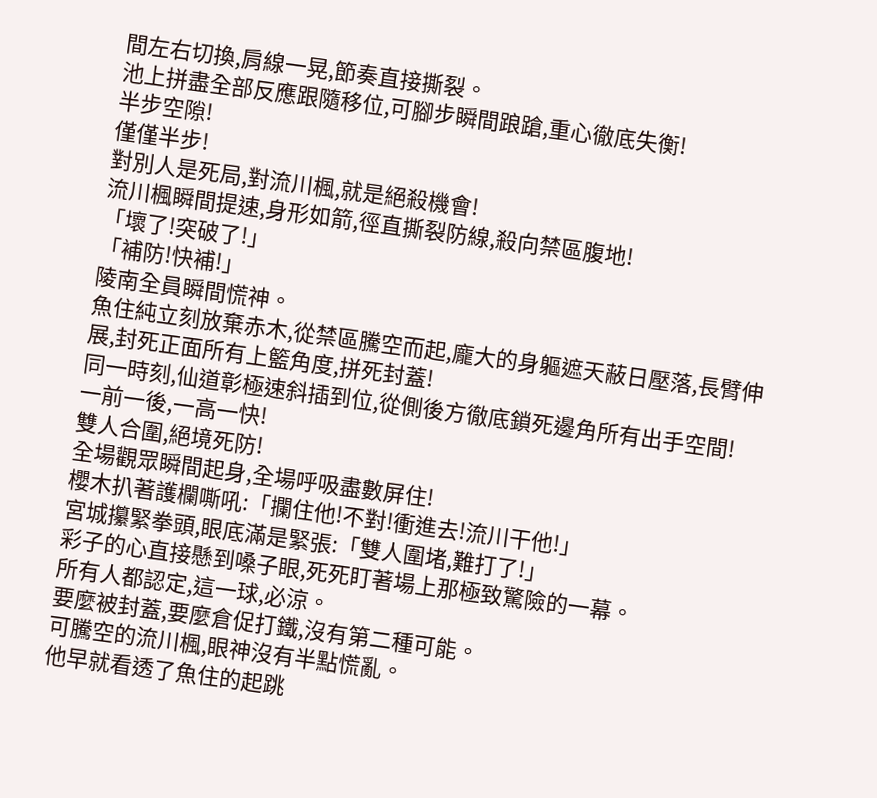間左右切換,肩線一晃,節奏直接撕裂。
池上拼盡全部反應跟隨移位,可腳步瞬間踉蹌,重心徹底失衡!
半步空隙!
僅僅半步!
對別人是死局,對流川楓,就是絕殺機會!
流川楓瞬間提速,身形如箭,徑直撕裂防線,殺向禁區腹地!
「壞了!突破了!」
「補防!快補!」
陵南全員瞬間慌神。
魚住純立刻放棄赤木,從禁區騰空而起,龐大的身軀遮天蔽日壓落,長臂伸展,封死正面所有上籃角度,拼死封蓋!
同一時刻,仙道彰極速斜插到位,從側後方徹底鎖死邊角所有出手空間!
一前一後,一高一快!
雙人合圍,絕境死防!
全場觀眾瞬間起身,全場呼吸盡數屏住!
櫻木扒著護欄嘶吼:「攔住他!不對!衝進去!流川干他!」
宮城攥緊拳頭,眼底滿是緊張:「雙人圍堵,難打了!」
彩子的心直接懸到嗓子眼,死死盯著場上那極致驚險的一幕。
所有人都認定,這一球,必涼。
要麼被封蓋,要麼倉促打鐵,沒有第二種可能。
可騰空的流川楓,眼神沒有半點慌亂。
他早就看透了魚住的起跳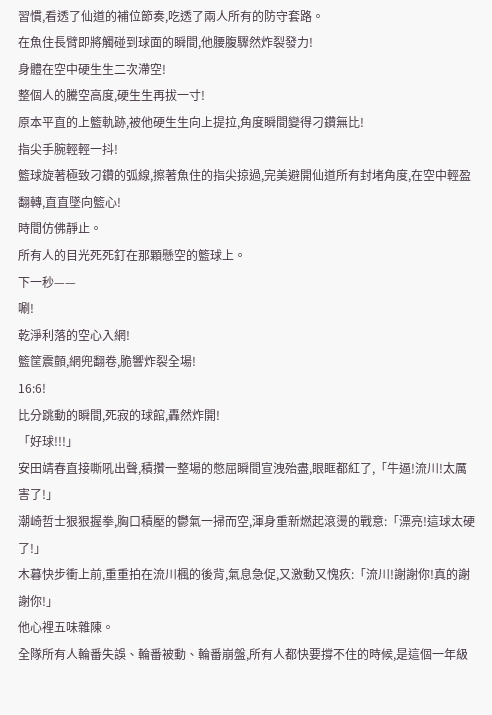習慣,看透了仙道的補位節奏,吃透了兩人所有的防守套路。
在魚住長臂即將觸碰到球面的瞬間,他腰腹驟然炸裂發力!
身體在空中硬生生二次滯空!
整個人的騰空高度,硬生生再拔一寸!
原本平直的上籃軌跡,被他硬生生向上提拉,角度瞬間變得刁鑽無比!
指尖手腕輕輕一抖!
籃球旋著極致刁鑽的弧線,擦著魚住的指尖掠過,完美避開仙道所有封堵角度,在空中輕盈翻轉,直直墜向籃心!
時間仿佛靜止。
所有人的目光死死釘在那顆懸空的籃球上。
下一秒——
唰!
乾淨利落的空心入網!
籃筐震顫,網兜翻卷,脆響炸裂全場!
16:6!
比分跳動的瞬間,死寂的球館,轟然炸開!
「好球!!!」
安田靖春直接嘶吼出聲,積攢一整場的憋屈瞬間宣洩殆盡,眼眶都紅了,「牛逼!流川!太厲害了!」
潮崎哲士狠狠握拳,胸口積壓的鬱氣一掃而空,渾身重新燃起滾燙的戰意:「漂亮!這球太硬了!」
木暮快步衝上前,重重拍在流川楓的後背,氣息急促,又激動又愧疚:「流川!謝謝你!真的謝謝你!」
他心裡五味雜陳。
全隊所有人輪番失誤、輪番被動、輪番崩盤,所有人都快要撐不住的時候,是這個一年級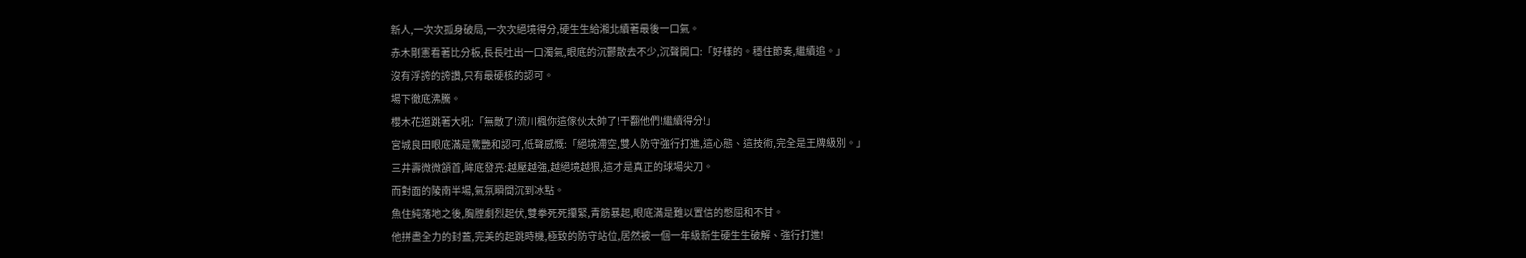新人,一次次孤身破局,一次次絕境得分,硬生生給湘北續著最後一口氣。
赤木剛憲看著比分板,長長吐出一口濁氣,眼底的沉鬱散去不少,沉聲開口:「好樣的。穩住節奏,繼續追。」
沒有浮誇的誇讚,只有最硬核的認可。
場下徹底沸騰。
櫻木花道跳著大吼:「無敵了!流川楓你這傢伙太帥了!干翻他們!繼續得分!」
宮城良田眼底滿是驚艷和認可,低聲感慨:「絕境滯空,雙人防守強行打進,這心態、這技術,完全是王牌級別。」
三井壽微微頷首,眸底發亮:越壓越強,越絕境越狠,這才是真正的球場尖刀。
而對面的陵南半場,氣氛瞬間沉到冰點。
魚住純落地之後,胸膛劇烈起伏,雙拳死死攥緊,青筋暴起,眼底滿是難以置信的憋屈和不甘。
他拼盡全力的封蓋,完美的起跳時機,極致的防守站位,居然被一個一年級新生硬生生破解、強行打進!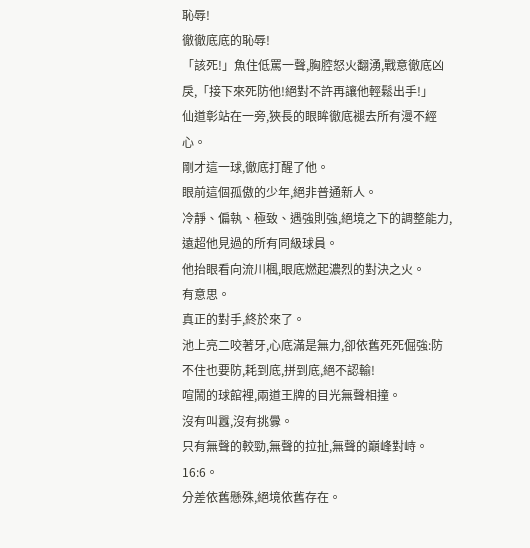恥辱!
徹徹底底的恥辱!
「該死!」魚住低罵一聲,胸腔怒火翻湧,戰意徹底凶戾,「接下來死防他!絕對不許再讓他輕鬆出手!」
仙道彰站在一旁,狹長的眼眸徹底褪去所有漫不經心。
剛才這一球,徹底打醒了他。
眼前這個孤傲的少年,絕非普通新人。
冷靜、偏執、極致、遇強則強,絕境之下的調整能力,遠超他見過的所有同級球員。
他抬眼看向流川楓,眼底燃起濃烈的對決之火。
有意思。
真正的對手,終於來了。
池上亮二咬著牙,心底滿是無力,卻依舊死死倔強:防不住也要防,耗到底,拼到底,絕不認輸!
喧鬧的球館裡,兩道王牌的目光無聲相撞。
沒有叫囂,沒有挑釁。
只有無聲的較勁,無聲的拉扯,無聲的巔峰對峙。
16:6。
分差依舊懸殊,絕境依舊存在。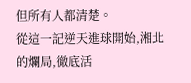但所有人都清楚。
從這一記逆天進球開始,湘北的爛局,徹底活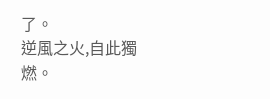了。
逆風之火,自此獨燃。